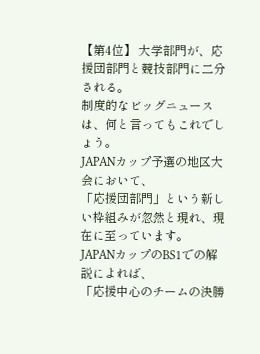【第4位】 大学部門が、応援団部門と競技部門に二分される。
制度的なビッグニュースは、何と言ってもこれでしょう。
JAPANカップ予選の地区大会において、
「応援団部門」という新しい枠組みが忽然と現れ、現在に至っています。
JAPANカップのBS1での解説によれば、
「応援中心のチームの決勝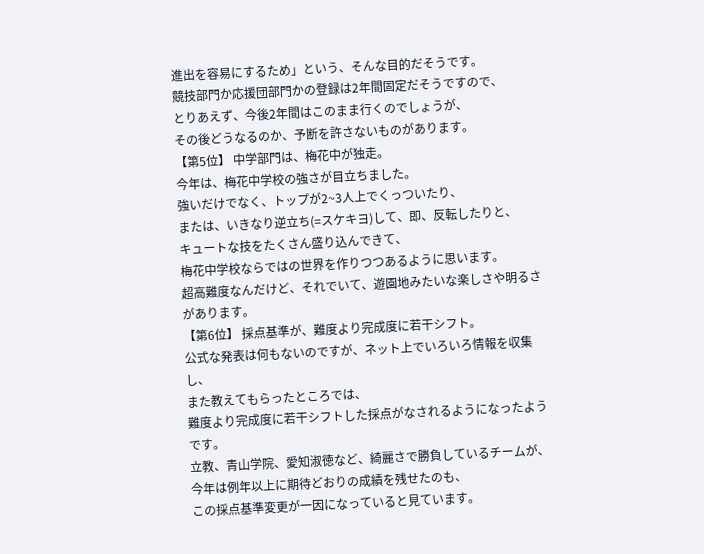進出を容易にするため」という、そんな目的だそうです。
競技部門か応援団部門かの登録は2年間固定だそうですので、
とりあえず、今後2年間はこのまま行くのでしょうが、
その後どうなるのか、予断を許さないものがあります。
【第5位】 中学部門は、梅花中が独走。
今年は、梅花中学校の強さが目立ちました。
強いだけでなく、トップが2~3人上でくっついたり、
または、いきなり逆立ち(=スケキヨ)して、即、反転したりと、
キュートな技をたくさん盛り込んできて、
梅花中学校ならではの世界を作りつつあるように思います。
超高難度なんだけど、それでいて、遊園地みたいな楽しさや明るさがあります。
【第6位】 採点基準が、難度より完成度に若干シフト。
公式な発表は何もないのですが、ネット上でいろいろ情報を収集し、
また教えてもらったところでは、
難度より完成度に若干シフトした採点がなされるようになったようです。
立教、青山学院、愛知淑徳など、綺麗さで勝負しているチームが、
今年は例年以上に期待どおりの成績を残せたのも、
この採点基準変更が一因になっていると見ています。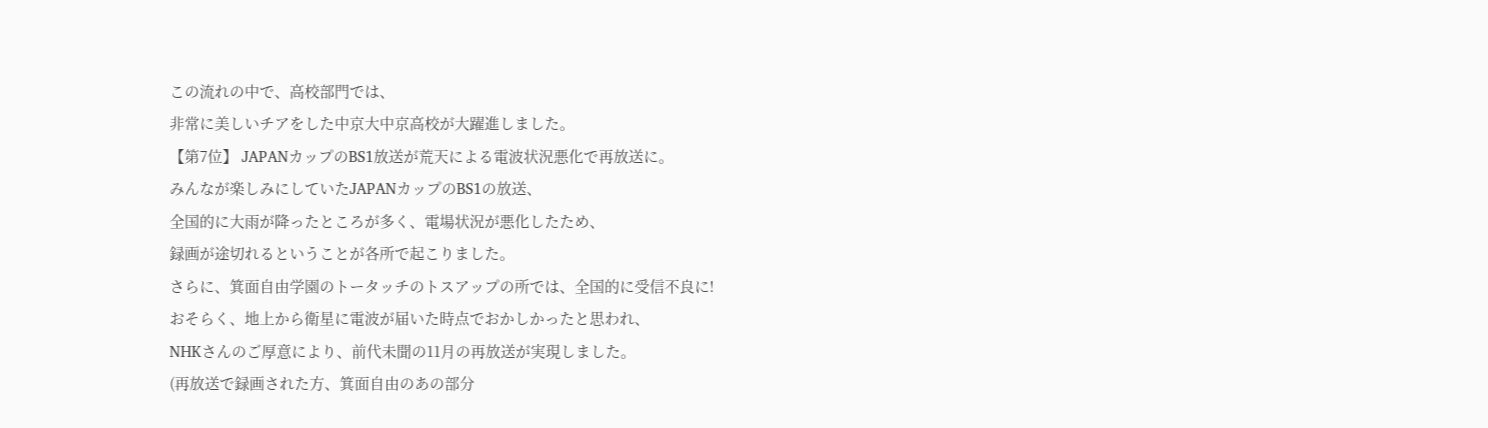この流れの中で、高校部門では、
非常に美しいチアをした中京大中京高校が大躍進しました。
【第7位】 JAPANカップのBS1放送が荒天による電波状況悪化で再放送に。
みんなが楽しみにしていたJAPANカップのBS1の放送、
全国的に大雨が降ったところが多く、電場状況が悪化したため、
録画が途切れるということが各所で起こりました。
さらに、箕面自由学園のトータッチのトスアップの所では、全国的に受信不良に!
おそらく、地上から衛星に電波が届いた時点でおかしかったと思われ、
NHKさんのご厚意により、前代未聞の11月の再放送が実現しました。
(再放送で録画された方、箕面自由のあの部分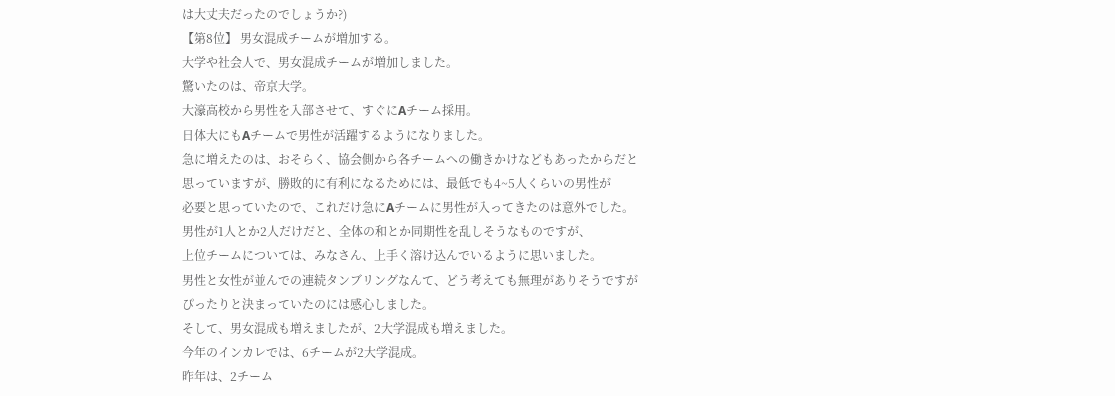は大丈夫だったのでしょうか?)
【第8位】 男女混成チームが増加する。
大学や社会人で、男女混成チームが増加しました。
驚いたのは、帝京大学。
大濠高校から男性を入部させて、すぐにAチーム採用。
日体大にもAチームで男性が活躍するようになりました。
急に増えたのは、おそらく、協会側から各チームへの働きかけなどもあったからだと
思っていますが、勝敗的に有利になるためには、最低でも4~5人くらいの男性が
必要と思っていたので、これだけ急にAチームに男性が入ってきたのは意外でした。
男性が1人とか2人だけだと、全体の和とか同期性を乱しそうなものですが、
上位チームについては、みなさん、上手く溶け込んでいるように思いました。
男性と女性が並んでの連続タンブリングなんて、どう考えても無理がありそうですが
ぴったりと決まっていたのには感心しました。
そして、男女混成も増えましたが、2大学混成も増えました。
今年のインカレでは、6チームが2大学混成。
昨年は、2チーム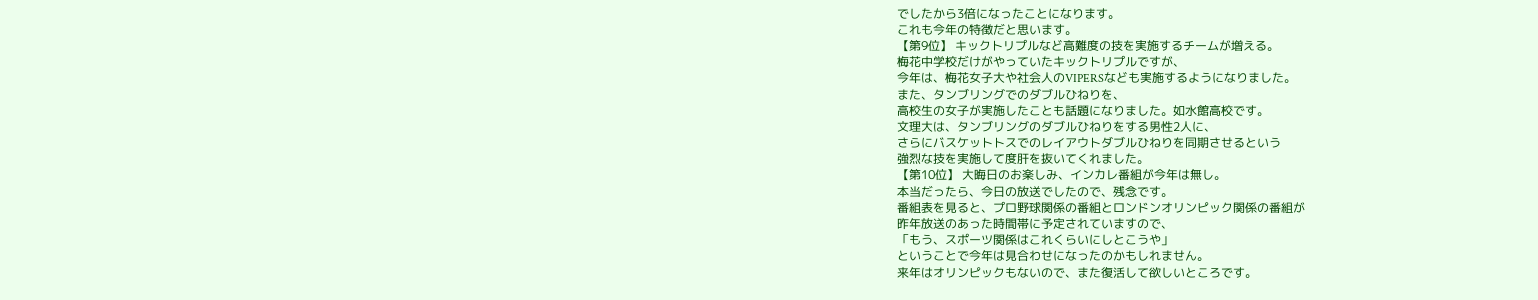でしたから3倍になったことになります。
これも今年の特徴だと思います。
【第9位】 キックトリプルなど高難度の技を実施するチームが増える。
梅花中学校だけがやっていたキックトリプルですが、
今年は、梅花女子大や社会人のVIPERSなども実施するようになりました。
また、タンブリングでのダブルひねりを、
高校生の女子が実施したことも話題になりました。如水館高校です。
文理大は、タンブリングのダブルひねりをする男性2人に、
さらにバスケットトスでのレイアウトダブルひねりを同期させるという
強烈な技を実施して度肝を抜いてくれました。
【第10位】 大晦日のお楽しみ、インカレ番組が今年は無し。
本当だったら、今日の放送でしたので、残念です。
番組表を見ると、プロ野球関係の番組とロンドンオリンピック関係の番組が
昨年放送のあった時間帯に予定されていますので、
「もう、スポーツ関係はこれくらいにしとこうや」
ということで今年は見合わせになったのかもしれません。
来年はオリンピックもないので、また復活して欲しいところです。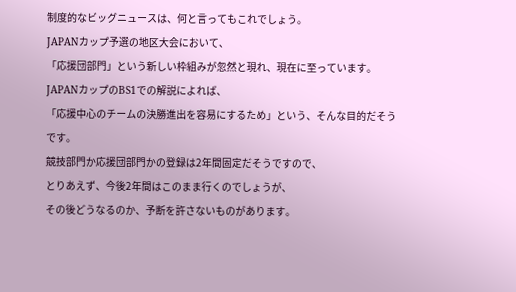制度的なビッグニュースは、何と言ってもこれでしょう。
JAPANカップ予選の地区大会において、
「応援団部門」という新しい枠組みが忽然と現れ、現在に至っています。
JAPANカップのBS1での解説によれば、
「応援中心のチームの決勝進出を容易にするため」という、そんな目的だそうです。
競技部門か応援団部門かの登録は2年間固定だそうですので、
とりあえず、今後2年間はこのまま行くのでしょうが、
その後どうなるのか、予断を許さないものがあります。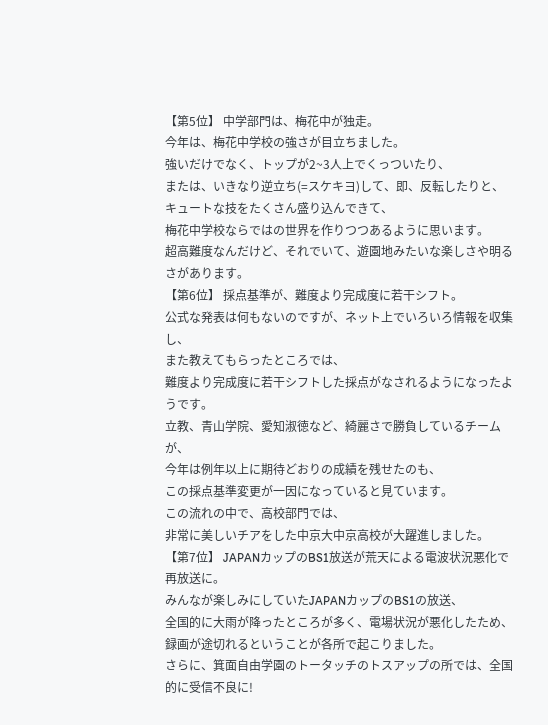【第5位】 中学部門は、梅花中が独走。
今年は、梅花中学校の強さが目立ちました。
強いだけでなく、トップが2~3人上でくっついたり、
または、いきなり逆立ち(=スケキヨ)して、即、反転したりと、
キュートな技をたくさん盛り込んできて、
梅花中学校ならではの世界を作りつつあるように思います。
超高難度なんだけど、それでいて、遊園地みたいな楽しさや明るさがあります。
【第6位】 採点基準が、難度より完成度に若干シフト。
公式な発表は何もないのですが、ネット上でいろいろ情報を収集し、
また教えてもらったところでは、
難度より完成度に若干シフトした採点がなされるようになったようです。
立教、青山学院、愛知淑徳など、綺麗さで勝負しているチームが、
今年は例年以上に期待どおりの成績を残せたのも、
この採点基準変更が一因になっていると見ています。
この流れの中で、高校部門では、
非常に美しいチアをした中京大中京高校が大躍進しました。
【第7位】 JAPANカップのBS1放送が荒天による電波状況悪化で再放送に。
みんなが楽しみにしていたJAPANカップのBS1の放送、
全国的に大雨が降ったところが多く、電場状況が悪化したため、
録画が途切れるということが各所で起こりました。
さらに、箕面自由学園のトータッチのトスアップの所では、全国的に受信不良に!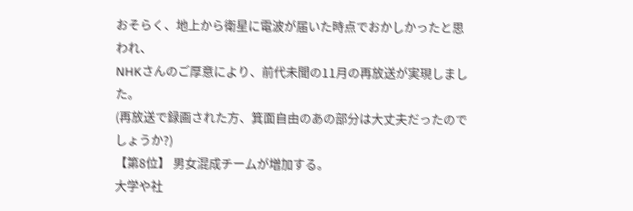おそらく、地上から衛星に電波が届いた時点でおかしかったと思われ、
NHKさんのご厚意により、前代未聞の11月の再放送が実現しました。
(再放送で録画された方、箕面自由のあの部分は大丈夫だったのでしょうか?)
【第8位】 男女混成チームが増加する。
大学や社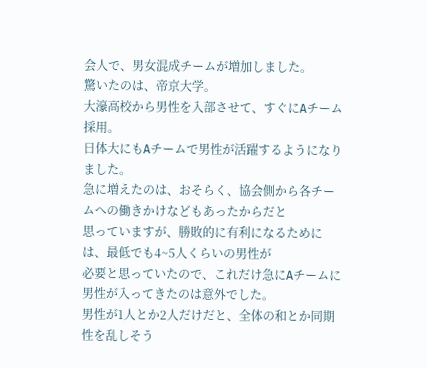会人で、男女混成チームが増加しました。
驚いたのは、帝京大学。
大濠高校から男性を入部させて、すぐにAチーム採用。
日体大にもAチームで男性が活躍するようになりました。
急に増えたのは、おそらく、協会側から各チームへの働きかけなどもあったからだと
思っていますが、勝敗的に有利になるためには、最低でも4~5人くらいの男性が
必要と思っていたので、これだけ急にAチームに男性が入ってきたのは意外でした。
男性が1人とか2人だけだと、全体の和とか同期性を乱しそう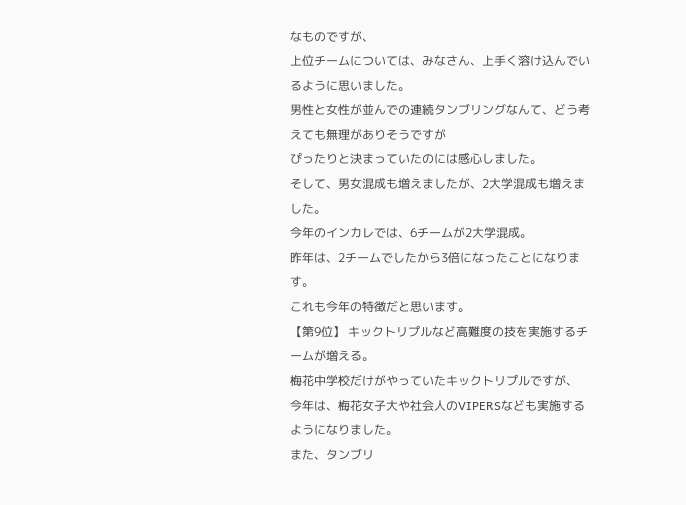なものですが、
上位チームについては、みなさん、上手く溶け込んでいるように思いました。
男性と女性が並んでの連続タンブリングなんて、どう考えても無理がありそうですが
ぴったりと決まっていたのには感心しました。
そして、男女混成も増えましたが、2大学混成も増えました。
今年のインカレでは、6チームが2大学混成。
昨年は、2チームでしたから3倍になったことになります。
これも今年の特徴だと思います。
【第9位】 キックトリプルなど高難度の技を実施するチームが増える。
梅花中学校だけがやっていたキックトリプルですが、
今年は、梅花女子大や社会人のVIPERSなども実施するようになりました。
また、タンブリ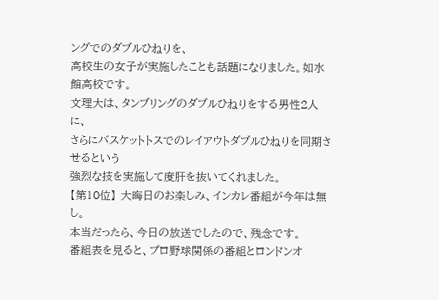ングでのダブルひねりを、
高校生の女子が実施したことも話題になりました。如水館高校です。
文理大は、タンブリングのダブルひねりをする男性2人に、
さらにバスケットトスでのレイアウトダブルひねりを同期させるという
強烈な技を実施して度肝を抜いてくれました。
【第10位】 大晦日のお楽しみ、インカレ番組が今年は無し。
本当だったら、今日の放送でしたので、残念です。
番組表を見ると、プロ野球関係の番組とロンドンオ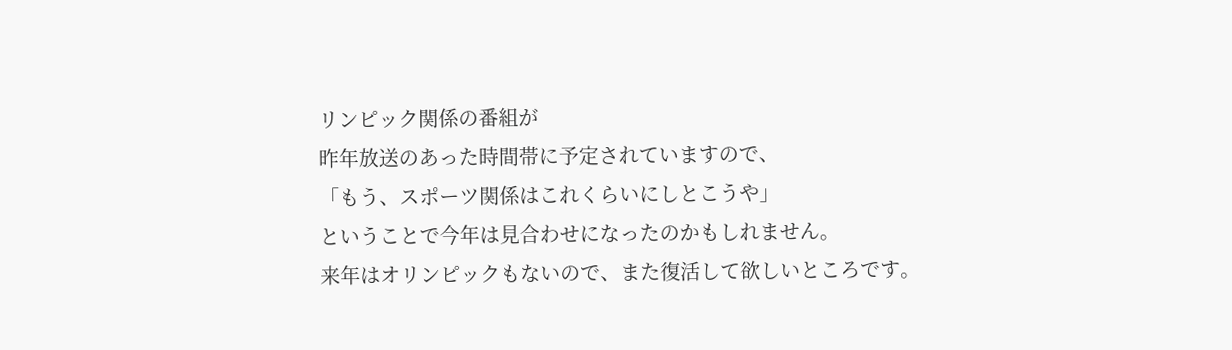リンピック関係の番組が
昨年放送のあった時間帯に予定されていますので、
「もう、スポーツ関係はこれくらいにしとこうや」
ということで今年は見合わせになったのかもしれません。
来年はオリンピックもないので、また復活して欲しいところです。